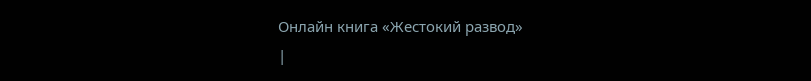Онлайн книга «Жестокий развод»
|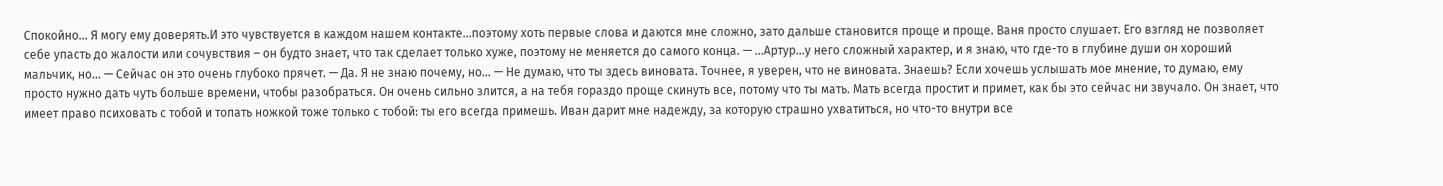Спокойно… Я могу ему доверять.И это чувствуется в каждом нашем контакте…поэтому хоть первые слова и даются мне сложно, зато дальше становится проще и проще. Ваня просто слушает. Его взгляд не позволяет себе упасть до жалости или сочувствия – он будто знает, что так сделает только хуже, поэтому не меняется до самого конца. — …Артур…у него сложный характер, и я знаю, что где-то в глубине души он хороший мальчик, но… — Сейчас он это очень глубоко прячет. — Да. Я не знаю почему, но… — Не думаю, что ты здесь виновата. Точнее, я уверен, что не виновата. Знаешь? Если хочешь услышать мое мнение, то думаю, ему просто нужно дать чуть больше времени, чтобы разобраться. Он очень сильно злится, а на тебя гораздо проще скинуть все, потому что ты мать. Мать всегда простит и примет, как бы это сейчас ни звучало. Он знает, что имеет право психовать с тобой и топать ножкой тоже только с тобой: ты его всегда примешь. Иван дарит мне надежду, за которую страшно ухватиться, но что-то внутри все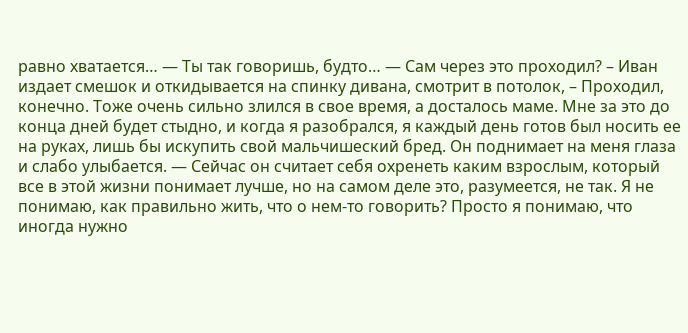равно хватается… — Ты так говоришь, будто… — Сам через это проходил? – Иван издает смешок и откидывается на спинку дивана, смотрит в потолок, – Проходил, конечно. Тоже очень сильно злился в свое время, а досталось маме. Мне за это до конца дней будет стыдно, и когда я разобрался, я каждый день готов был носить ее на руках, лишь бы искупить свой мальчишеский бред. Он поднимает на меня глаза и слабо улыбается. — Сейчас он считает себя охренеть каким взрослым, который все в этой жизни понимает лучше, но на самом деле это, разумеется, не так. Я не понимаю, как правильно жить, что о нем-то говорить? Просто я понимаю, что иногда нужно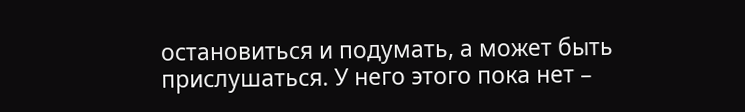остановиться и подумать, а может быть прислушаться. У него этого пока нет –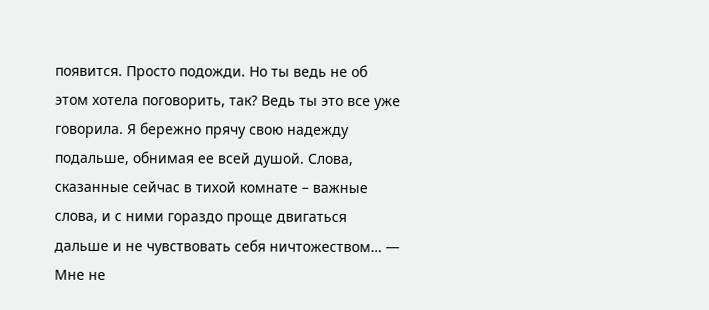появится. Просто подожди. Но ты ведь не об этом хотела поговорить, так? Ведь ты это все уже говорила. Я бережно прячу свою надежду подальше, обнимая ее всей душой. Слова, сказанные сейчас в тихой комнате – важные слова, и с ними гораздо проще двигаться дальше и не чувствовать себя ничтожеством… — Мне не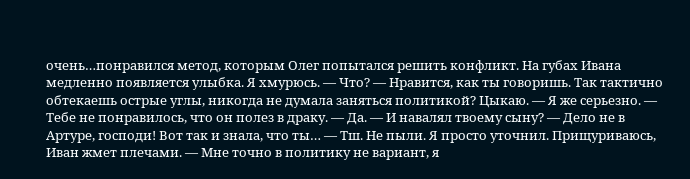очень…понравился метод, которым Олег попытался решить конфликт. На губах Ивана медленно появляется улыбка. Я хмурюсь. — Что? — Нравится, как ты говоришь. Так тактично обтекаешь острые углы, никогда не думала заняться политикой? Цыкаю. — Я же серьезно. — Тебе не понравилось, что он полез в драку. — Да. — И навалял твоему сыну? — Дело не в Артуре, господи! Вот так и знала, что ты… — Тш. Не пыли. Я просто уточнил. Прищуриваюсь, Иван жмет плечами. — Мне точно в политику не вариант, я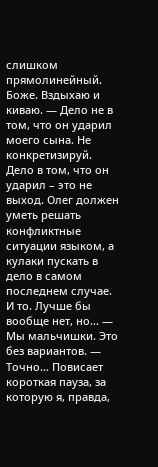слишком прямолинейный. Боже. Вздыхаю и киваю. — Дело не в том, что он ударил моего сына. Не конкретизируй. Дело в том, что он ударил – это не выход. Олег должен уметь решать конфликтные ситуации языком, а кулаки пускать в дело в самом последнем случае. И то. Лучше бы вообще нет, но… — Мы мальчишки. Это без вариантов. — Точно… Повисает короткая пауза, за которую я, правда,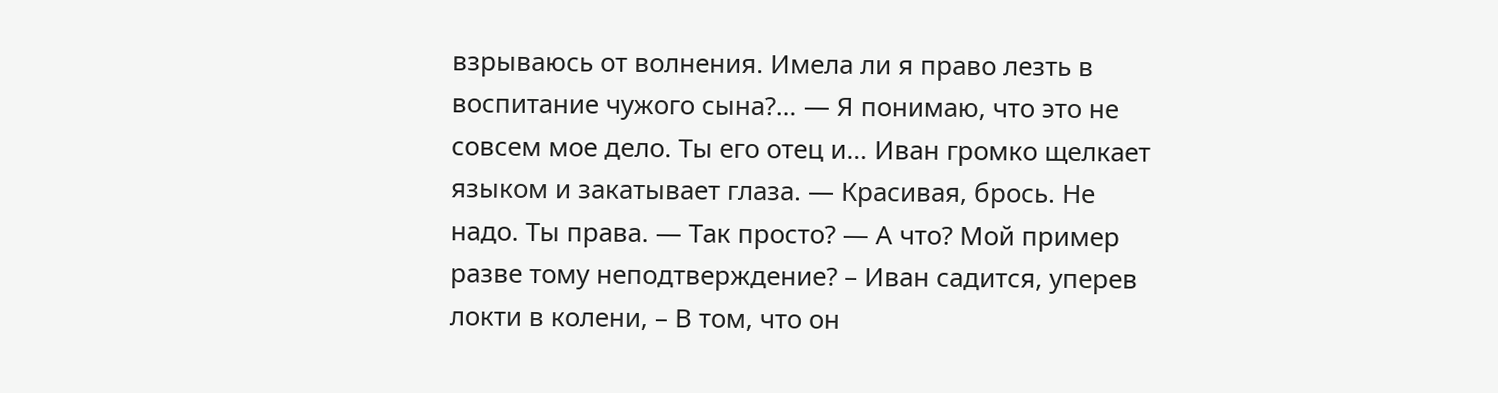взрываюсь от волнения. Имела ли я право лезть в воспитание чужого сына?… — Я понимаю, что это не совсем мое дело. Ты его отец и… Иван громко щелкает языком и закатывает глаза. — Красивая, брось. Не надо. Ты права. — Так просто? — А что? Мой пример разве тому неподтверждение? – Иван садится, уперев локти в колени, – В том, что он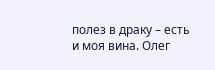полез в драку – есть и моя вина. Олег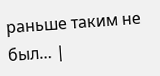раньше таким не был… |